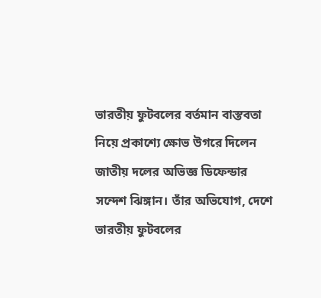ভারতীয় ফুটবলের বর্তমান বাস্তবতা নিয়ে প্রকাশ্যে ক্ষোভ উগরে দিলেন জাতীয় দলের অভিজ্ঞ ডিফেন্ডার সন্দেশ ঝিঙ্গান। তাঁর অভিযোগ, দেশে ভারতীয় ফুটবলের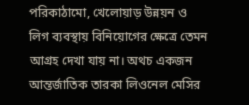পরিকাঠামো, খেলোয়াড় উন্নয়ন ও লিগ ব্যবস্থায় বিনিয়োগের ক্ষেত্রে তেমন আগ্রহ দেখা যায় না। অথচ একজন আন্তর্জাতিক তারকা লিওনেল মেসির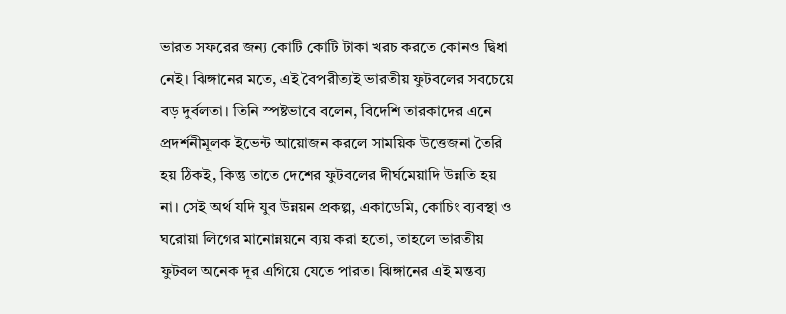ভারত সফরের জন্য কোটি কোটি টাকা খরচ করতে কোনও দ্বিধা নেই। ঝিঙ্গানের মতে, এই বৈপরীত্যই ভারতীয় ফুটবলের সবচেয়ে বড় দুর্বলতা। তিনি স্পষ্টভাবে বলেন, বিদেশি তারকাদের এনে প্রদর্শনীমূলক ইভেন্ট আয়োজন করলে সাময়িক উত্তেজনা তৈরি হয় ঠিকই, কিন্তু তাতে দেশের ফুটবলের দীর্ঘমেয়াদি উন্নতি হয় না। সেই অর্থ যদি যুব উন্নয়ন প্রকল্প, একাডেমি, কোচিং ব্যবস্থা ও ঘরোয়া লিগের মানোন্নয়নে ব্যয় করা হতো, তাহলে ভারতীয় ফুটবল অনেক দূর এগিয়ে যেতে পারত। ঝিঙ্গানের এই মন্তব্য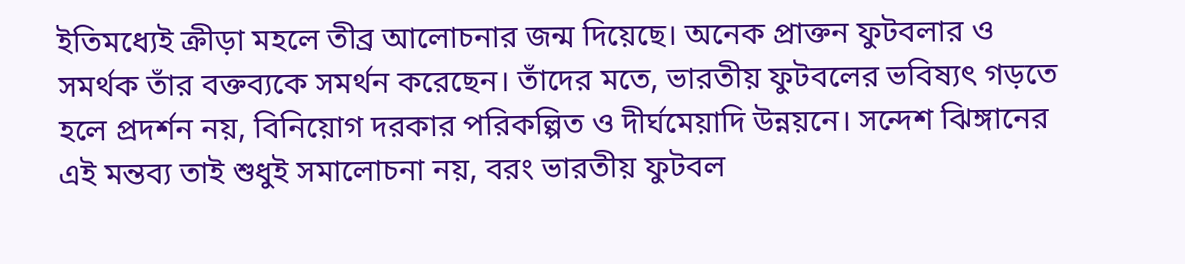ইতিমধ্যেই ক্রীড়া মহলে তীব্র আলোচনার জন্ম দিয়েছে। অনেক প্রাক্তন ফুটবলার ও সমর্থক তাঁর বক্তব্যকে সমর্থন করেছেন। তাঁদের মতে, ভারতীয় ফুটবলের ভবিষ্যৎ গড়তে হলে প্রদর্শন নয়, বিনিয়োগ দরকার পরিকল্পিত ও দীর্ঘমেয়াদি উন্নয়নে। সন্দেশ ঝিঙ্গানের এই মন্তব্য তাই শুধুই সমালোচনা নয়, বরং ভারতীয় ফুটবল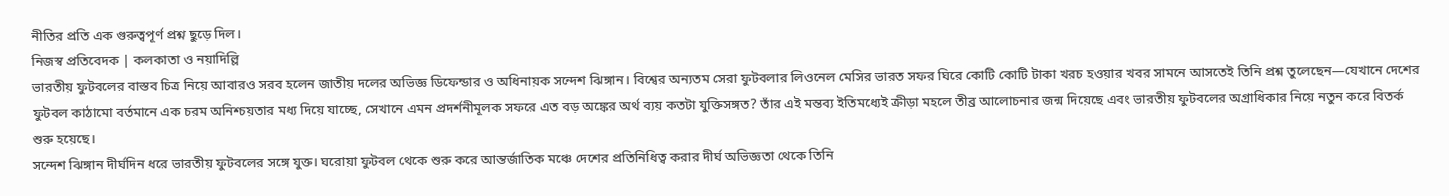নীতির প্রতি এক গুরুত্বপূর্ণ প্রশ্ন ছুড়ে দিল।
নিজস্ব প্রতিবেদক | কলকাতা ও নয়াদিল্লি
ভারতীয় ফুটবলের বাস্তব চিত্র নিয়ে আবারও সরব হলেন জাতীয় দলের অভিজ্ঞ ডিফেন্ডার ও অধিনায়ক সন্দেশ ঝিঙ্গান। বিশ্বের অন্যতম সেরা ফুটবলার লিওনেল মেসির ভারত সফর ঘিরে কোটি কোটি টাকা খরচ হওয়ার খবর সামনে আসতেই তিনি প্রশ্ন তুলেছেন—যেখানে দেশের ফুটবল কাঠামো বর্তমানে এক চরম অনিশ্চয়তার মধ্য দিয়ে যাচ্ছে, সেখানে এমন প্রদর্শনীমূলক সফরে এত বড় অঙ্কের অর্থ ব্যয় কতটা যুক্তিসঙ্গত? তাঁর এই মন্তব্য ইতিমধ্যেই ক্রীড়া মহলে তীব্র আলোচনার জন্ম দিয়েছে এবং ভারতীয় ফুটবলের অগ্রাধিকার নিয়ে নতুন করে বিতর্ক শুরু হয়েছে।
সন্দেশ ঝিঙ্গান দীর্ঘদিন ধরে ভারতীয় ফুটবলের সঙ্গে যুক্ত। ঘরোয়া ফুটবল থেকে শুরু করে আন্তর্জাতিক মঞ্চে দেশের প্রতিনিধিত্ব করার দীর্ঘ অভিজ্ঞতা থেকে তিনি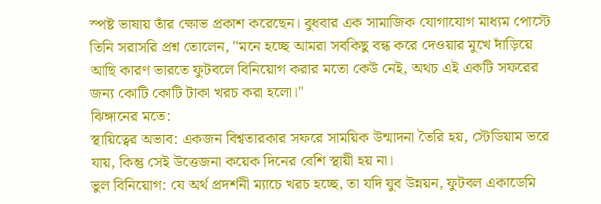স্পষ্ট ভাষায় তাঁর ক্ষোভ প্রকাশ করেছেন। বুধবার এক সামাজিক যোগাযোগ মাধ্যম পোস্টে তিনি সরাসরি প্রশ্ন তোলেন, "মনে হচ্ছে আমরা সবকিছু বন্ধ করে দেওয়ার মুখে দাঁড়িয়ে আছি কারণ ভারতে ফুটবলে বিনিয়োগ করার মতো কেউ নেই, অথচ এই একটি সফরের জন্য কোটি কোটি টাকা খরচ করা হলো।"
ঝিঙ্গানের মতে:
স্থায়িত্বের অভাব: একজন বিশ্বতারকার সফরে সাময়িক উন্মাদনা তৈরি হয়, স্টেডিয়াম ভরে যায়, কিন্তু সেই উত্তেজনা কয়েক দিনের বেশি স্থায়ী হয় না।
ভুল বিনিয়োগ: যে অর্থ প্রদর্শনী ম্যাচে খরচ হচ্ছে, তা যদি যুব উন্নয়ন, ফুটবল একাডেমি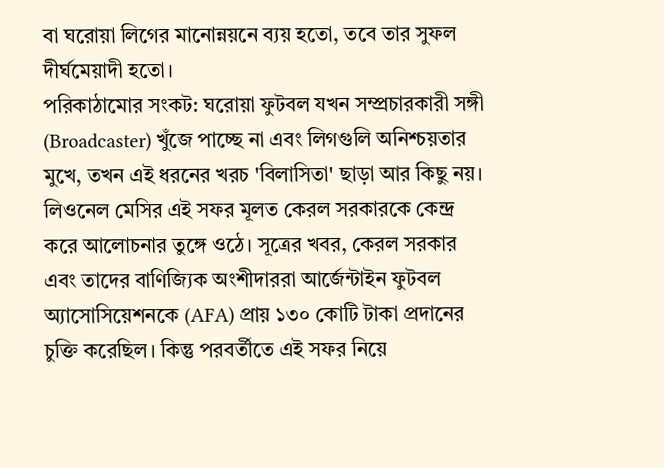বা ঘরোয়া লিগের মানোন্নয়নে ব্যয় হতো, তবে তার সুফল দীর্ঘমেয়াদী হতো।
পরিকাঠামোর সংকট: ঘরোয়া ফুটবল যখন সম্প্রচারকারী সঙ্গী (Broadcaster) খুঁজে পাচ্ছে না এবং লিগগুলি অনিশ্চয়তার মুখে, তখন এই ধরনের খরচ 'বিলাসিতা' ছাড়া আর কিছু নয়।
লিওনেল মেসির এই সফর মূলত কেরল সরকারকে কেন্দ্র করে আলোচনার তুঙ্গে ওঠে। সূত্রের খবর, কেরল সরকার এবং তাদের বাণিজ্যিক অংশীদাররা আর্জেন্টাইন ফুটবল অ্যাসোসিয়েশনকে (AFA) প্রায় ১৩০ কোটি টাকা প্রদানের চুক্তি করেছিল। কিন্তু পরবর্তীতে এই সফর নিয়ে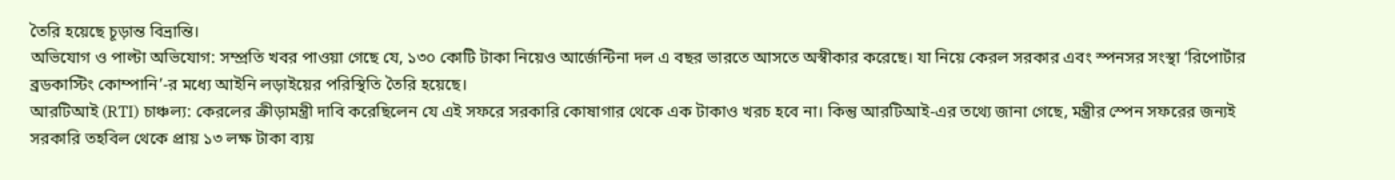তৈরি হয়েছে চূড়ান্ত বিভ্রান্তি।
অভিযোগ ও পাল্টা অভিযোগ: সম্প্রতি খবর পাওয়া গেছে যে, ১৩০ কোটি টাকা নিয়েও আর্জেন্টিনা দল এ বছর ভারতে আসতে অস্বীকার করেছে। যা নিয়ে কেরল সরকার এবং স্পনসর সংস্থা ‘রিপোর্টার ব্রডকাস্টিং কোম্পানি’-র মধ্যে আইনি লড়াইয়ের পরিস্থিতি তৈরি হয়েছে।
আরটিআই (RTI) চাঞ্চল্য: কেরলের ক্রীড়ামন্ত্রী দাবি করেছিলেন যে এই সফরে সরকারি কোষাগার থেকে এক টাকাও খরচ হবে না। কিন্তু আরটিআই-এর তথ্যে জানা গেছে, মন্ত্রীর স্পেন সফরের জন্যই সরকারি তহবিল থেকে প্রায় ১৩ লক্ষ টাকা ব্যয়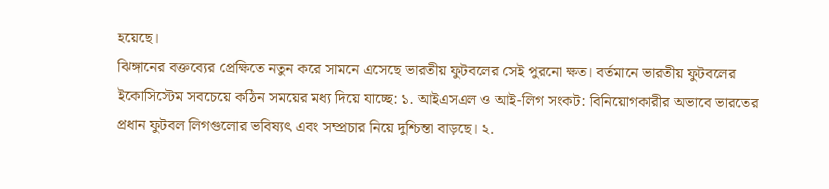হয়েছে।
ঝিঙ্গানের বক্তব্যের প্রেক্ষিতে নতুন করে সামনে এসেছে ভারতীয় ফুটবলের সেই পুরনো ক্ষত। বর্তমানে ভারতীয় ফুটবলের ইকোসিস্টেম সবচেয়ে কঠিন সময়ের মধ্য দিয়ে যাচ্ছে: ১. আইএসএল ও আই-লিগ সংকট: বিনিয়োগকারীর অভাবে ভারতের প্রধান ফুটবল লিগগুলোর ভবিষ্যৎ এবং সম্প্রচার নিয়ে দুশ্চিন্তা বাড়ছে। ২.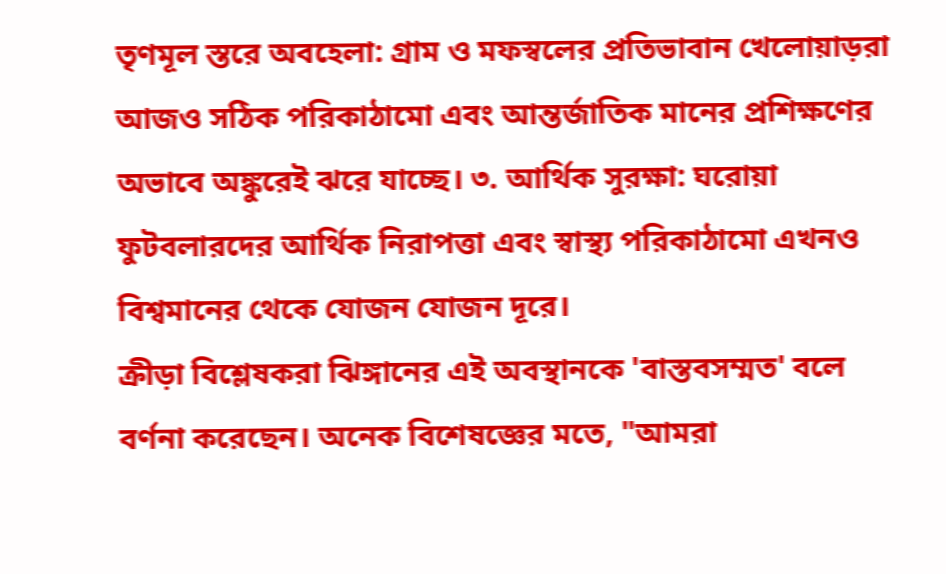তৃণমূল স্তরে অবহেলা: গ্রাম ও মফস্বলের প্রতিভাবান খেলোয়াড়রা আজও সঠিক পরিকাঠামো এবং আন্তর্জাতিক মানের প্রশিক্ষণের অভাবে অঙ্কুরেই ঝরে যাচ্ছে। ৩. আর্থিক সুরক্ষা: ঘরোয়া ফুটবলারদের আর্থিক নিরাপত্তা এবং স্বাস্থ্য পরিকাঠামো এখনও বিশ্বমানের থেকে যোজন যোজন দূরে।
ক্রীড়া বিশ্লেষকরা ঝিঙ্গানের এই অবস্থানকে 'বাস্তবসম্মত' বলে বর্ণনা করেছেন। অনেক বিশেষজ্ঞের মতে, "আমরা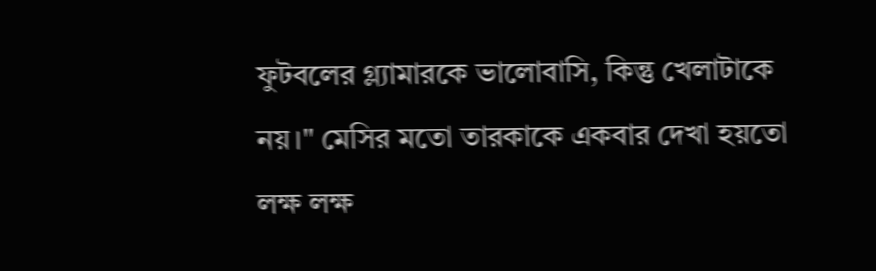ফুটবলের গ্ল্যামারকে ভালোবাসি, কিন্তু খেলাটাকে নয়।" মেসির মতো তারকাকে একবার দেখা হয়তো লক্ষ লক্ষ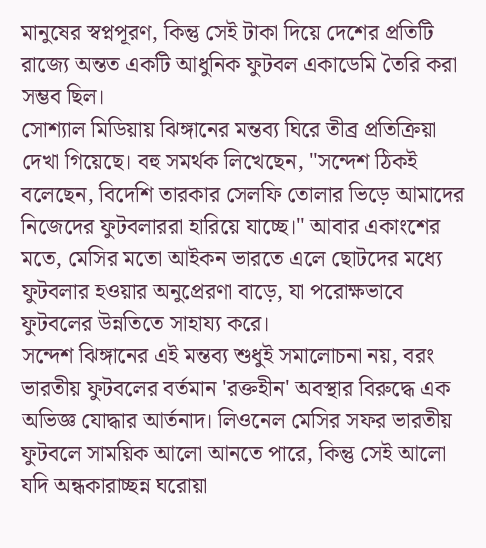মানুষের স্বপ্নপূরণ, কিন্তু সেই টাকা দিয়ে দেশের প্রতিটি রাজ্যে অন্তত একটি আধুনিক ফুটবল একাডেমি তৈরি করা সম্ভব ছিল।
সোশ্যাল মিডিয়ায় ঝিঙ্গানের মন্তব্য ঘিরে তীব্র প্রতিক্রিয়া দেখা গিয়েছে। বহু সমর্থক লিখেছেন, "সন্দেশ ঠিকই বলেছেন, বিদেশি তারকার সেলফি তোলার ভিড়ে আমাদের নিজেদের ফুটবলাররা হারিয়ে যাচ্ছে।" আবার একাংশের মতে, মেসির মতো আইকন ভারতে এলে ছোটদের মধ্যে ফুটবলার হওয়ার অনুপ্রেরণা বাড়ে, যা পরোক্ষভাবে ফুটবলের উন্নতিতে সাহায্য করে।
সন্দেশ ঝিঙ্গানের এই মন্তব্য শুধুই সমালোচনা নয়, বরং ভারতীয় ফুটবলের বর্তমান 'রক্তহীন' অবস্থার বিরুদ্ধে এক অভিজ্ঞ যোদ্ধার আর্তনাদ। লিওনেল মেসির সফর ভারতীয় ফুটবলে সাময়িক আলো আনতে পারে, কিন্তু সেই আলো যদি অন্ধকারাচ্ছন্ন ঘরোয়া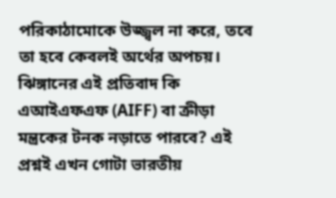পরিকাঠামোকে উজ্জ্বল না করে, তবে তা হবে কেবলই অর্থের অপচয়। ঝিঙ্গানের এই প্রতিবাদ কি এআইএফএফ (AIFF) বা ক্রীড়া মন্ত্রকের টনক নড়াতে পারবে? এই প্রশ্নই এখন গোটা ভারতীয়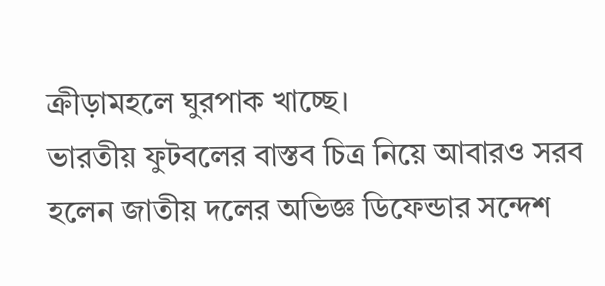ক্রীড়ামহলে ঘুরপাক খাচ্ছে।
ভারতীয় ফুটবলের বাস্তব চিত্র নিয়ে আবারও সরব হলেন জাতীয় দলের অভিজ্ঞ ডিফেন্ডার সন্দেশ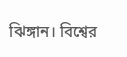ঝিঙ্গান। বিশ্বের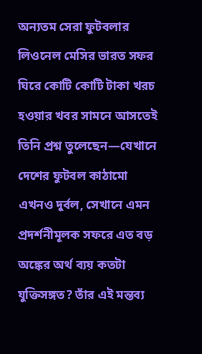অন্যতম সেরা ফুটবলার লিওনেল মেসির ভারত সফর ঘিরে কোটি কোটি টাকা খরচ হওয়ার খবর সামনে আসতেই তিনি প্রশ্ন তুলেছেন—যেখানে দেশের ফুটবল কাঠামো এখনও দুর্বল, সেখানে এমন প্রদর্শনীমূলক সফরে এত বড় অঙ্কের অর্থ ব্যয় কতটা যুক্তিসঙ্গত? তাঁর এই মন্তব্য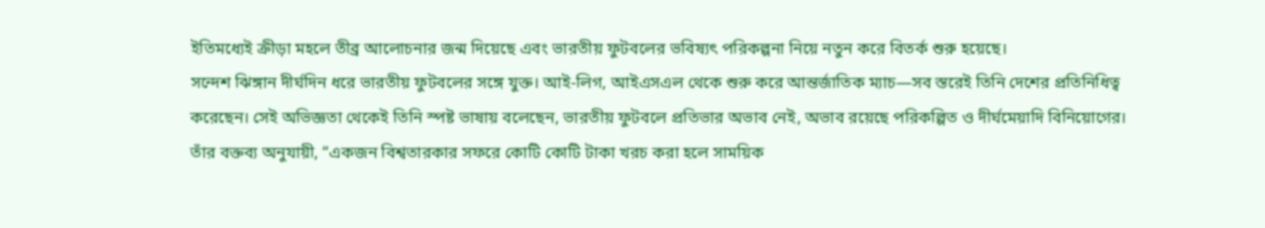ইতিমধ্যেই ক্রীড়া মহলে তীব্র আলোচনার জন্ম দিয়েছে এবং ভারতীয় ফুটবলের ভবিষ্যৎ পরিকল্পনা নিয়ে নতুন করে বিতর্ক শুরু হয়েছে।
সন্দেশ ঝিঙ্গান দীর্ঘদিন ধরে ভারতীয় ফুটবলের সঙ্গে যুক্ত। আই-লিগ, আইএসএল থেকে শুরু করে আন্তর্জাতিক ম্যাচ—সব স্তরেই তিনি দেশের প্রতিনিধিত্ব করেছেন। সেই অভিজ্ঞতা থেকেই তিনি স্পষ্ট ভাষায় বলেছেন, ভারতীয় ফুটবলে প্রতিভার অভাব নেই, অভাব রয়েছে পরিকল্পিত ও দীর্ঘমেয়াদি বিনিয়োগের।
তাঁর বক্তব্য অনুযায়ী, “একজন বিশ্বতারকার সফরে কোটি কোটি টাকা খরচ করা হলে সাময়িক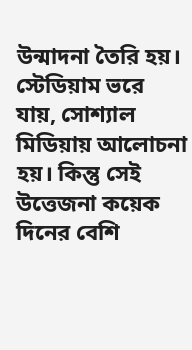উন্মাদনা তৈরি হয়। স্টেডিয়াম ভরে যায়, সোশ্যাল মিডিয়ায় আলোচনা হয়। কিন্তু সেই উত্তেজনা কয়েক দিনের বেশি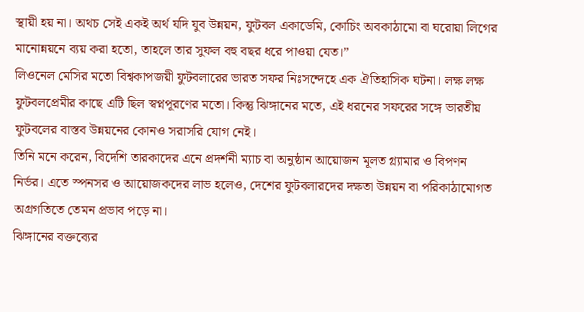স্থায়ী হয় না। অথচ সেই একই অর্থ যদি যুব উন্নয়ন, ফুটবল একাডেমি, কোচিং অবকাঠামো বা ঘরোয়া লিগের মানোন্নয়নে ব্যয় করা হতো, তাহলে তার সুফল বহু বছর ধরে পাওয়া যেত।”
লিওনেল মেসির মতো বিশ্বকাপজয়ী ফুটবলারের ভারত সফর নিঃসন্দেহে এক ঐতিহাসিক ঘটনা। লক্ষ লক্ষ ফুটবলপ্রেমীর কাছে এটি ছিল স্বপ্নপূরণের মতো। কিন্তু ঝিঙ্গানের মতে, এই ধরনের সফরের সঙ্গে ভারতীয় ফুটবলের বাস্তব উন্নয়নের কোনও সরাসরি যোগ নেই।
তিনি মনে করেন, বিদেশি তারকাদের এনে প্রদর্শনী ম্যাচ বা অনুষ্ঠান আয়োজন মূলত গ্ল্যামার ও বিপণন নির্ভর। এতে স্পনসর ও আয়োজকদের লাভ হলেও, দেশের ফুটবলারদের দক্ষতা উন্নয়ন বা পরিকাঠামোগত অগ্রগতিতে তেমন প্রভাব পড়ে না।
ঝিঙ্গানের বক্তব্যের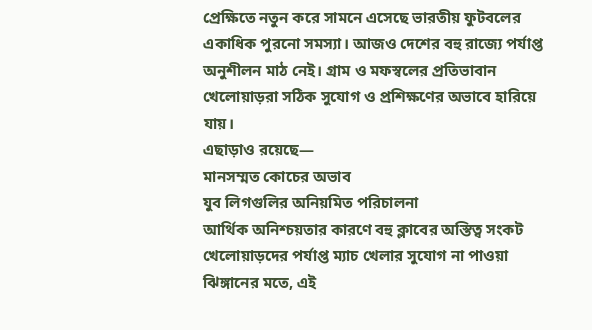প্রেক্ষিতে নতুন করে সামনে এসেছে ভারতীয় ফুটবলের একাধিক পুরনো সমস্যা। আজও দেশের বহু রাজ্যে পর্যাপ্ত অনুশীলন মাঠ নেই। গ্রাম ও মফস্বলের প্রতিভাবান খেলোয়াড়রা সঠিক সুযোগ ও প্রশিক্ষণের অভাবে হারিয়ে যায়।
এছাড়াও রয়েছে—
মানসম্মত কোচের অভাব
যুব লিগগুলির অনিয়মিত পরিচালনা
আর্থিক অনিশ্চয়তার কারণে বহু ক্লাবের অস্তিত্ব সংকট
খেলোয়াড়দের পর্যাপ্ত ম্যাচ খেলার সুযোগ না পাওয়া
ঝিঙ্গানের মতে, এই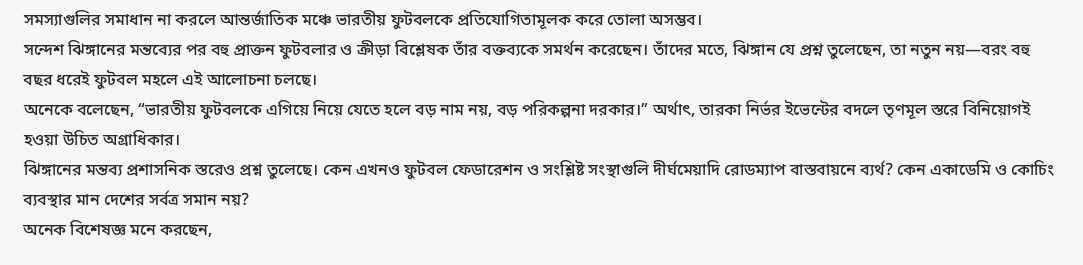সমস্যাগুলির সমাধান না করলে আন্তর্জাতিক মঞ্চে ভারতীয় ফুটবলকে প্রতিযোগিতামূলক করে তোলা অসম্ভব।
সন্দেশ ঝিঙ্গানের মন্তব্যের পর বহু প্রাক্তন ফুটবলার ও ক্রীড়া বিশ্লেষক তাঁর বক্তব্যকে সমর্থন করেছেন। তাঁদের মতে, ঝিঙ্গান যে প্রশ্ন তুলেছেন, তা নতুন নয়—বরং বহু বছর ধরেই ফুটবল মহলে এই আলোচনা চলছে।
অনেকে বলেছেন, “ভারতীয় ফুটবলকে এগিয়ে নিয়ে যেতে হলে বড় নাম নয়, বড় পরিকল্পনা দরকার।” অর্থাৎ, তারকা নির্ভর ইভেন্টের বদলে তৃণমূল স্তরে বিনিয়োগই হওয়া উচিত অগ্রাধিকার।
ঝিঙ্গানের মন্তব্য প্রশাসনিক স্তরেও প্রশ্ন তুলেছে। কেন এখনও ফুটবল ফেডারেশন ও সংশ্লিষ্ট সংস্থাগুলি দীর্ঘমেয়াদি রোডম্যাপ বাস্তবায়নে ব্যর্থ? কেন একাডেমি ও কোচিং ব্যবস্থার মান দেশের সর্বত্র সমান নয়?
অনেক বিশেষজ্ঞ মনে করছেন,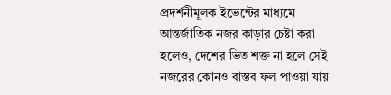প্রদর্শনীমূলক ইভেন্টের মাধ্যমে আন্তর্জাতিক নজর কাড়ার চেষ্টা করা হলেও, দেশের ভিত শক্ত না হলে সেই নজরের কোনও বাস্তব ফল পাওয়া যায়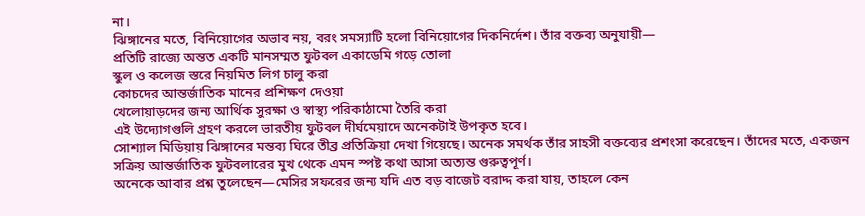না।
ঝিঙ্গানের মতে, বিনিয়োগের অভাব নয়, বরং সমস্যাটি হলো বিনিয়োগের দিকনির্দেশ। তাঁর বক্তব্য অনুযায়ী—
প্রতিটি রাজ্যে অন্তত একটি মানসম্মত ফুটবল একাডেমি গড়ে তোলা
স্কুল ও কলেজ স্তরে নিয়মিত লিগ চালু করা
কোচদের আন্তর্জাতিক মানের প্রশিক্ষণ দেওয়া
খেলোয়াড়দের জন্য আর্থিক সুরক্ষা ও স্বাস্থ্য পরিকাঠামো তৈরি করা
এই উদ্যোগগুলি গ্রহণ করলে ভারতীয় ফুটবল দীর্ঘমেয়াদে অনেকটাই উপকৃত হবে।
সোশ্যাল মিডিয়ায় ঝিঙ্গানের মন্তব্য ঘিরে তীব্র প্রতিক্রিয়া দেখা গিয়েছে। অনেক সমর্থক তাঁর সাহসী বক্তব্যের প্রশংসা করেছেন। তাঁদের মতে, একজন সক্রিয় আন্তর্জাতিক ফুটবলারের মুখ থেকে এমন স্পষ্ট কথা আসা অত্যন্ত গুরুত্বপূর্ণ।
অনেকে আবার প্রশ্ন তুলেছেন—মেসির সফরের জন্য যদি এত বড় বাজেট বরাদ্দ করা যায়, তাহলে কেন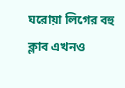ঘরোয়া লিগের বহু ক্লাব এখনও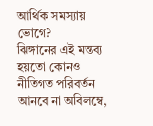আর্থিক সমস্যায় ভোগে?
ঝিঙ্গানের এই মন্তব্য হয়তো কোনও নীতিগত পরিবর্তন আনবে না অবিলম্বে,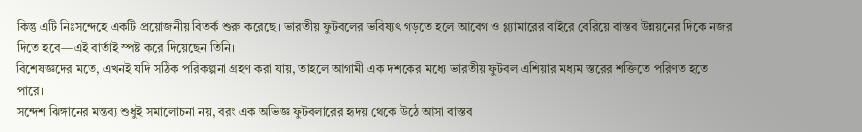কিন্তু এটি নিঃসন্দেহে একটি প্রয়োজনীয় বিতর্ক শুরু করেছে। ভারতীয় ফুটবলের ভবিষ্যৎ গড়তে হলে আবেগ ও গ্ল্যামারের বাইরে বেরিয়ে বাস্তব উন্নয়নের দিকে নজর দিতে হবে—এই বার্তাই স্পষ্ট করে দিয়েছেন তিনি।
বিশেষজ্ঞদের মতে, এখনই যদি সঠিক পরিকল্পনা গ্রহণ করা যায়, তাহলে আগামী এক দশকের মধ্যে ভারতীয় ফুটবল এশিয়ার মধ্যম স্তরের শক্তিতে পরিণত হতে পারে।
সন্দেশ ঝিঙ্গানের মন্তব্য শুধুই সমালোচনা নয়, বরং এক অভিজ্ঞ ফুটবলারের হৃদয় থেকে উঠে আসা বাস্তব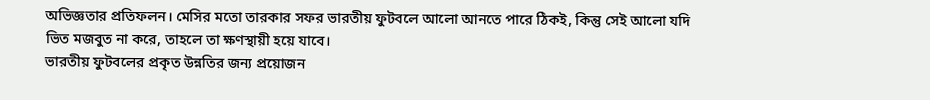অভিজ্ঞতার প্রতিফলন। মেসির মতো তারকার সফর ভারতীয় ফুটবলে আলো আনতে পারে ঠিকই, কিন্তু সেই আলো যদি ভিত মজবুত না করে, তাহলে তা ক্ষণস্থায়ী হয়ে যাবে।
ভারতীয় ফুটবলের প্রকৃত উন্নতির জন্য প্রয়োজন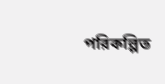পরিকল্পিত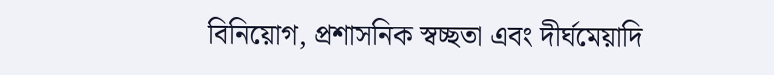বিনিয়োগ, প্রশাসনিক স্বচ্ছতা এবং দীর্ঘমেয়াদি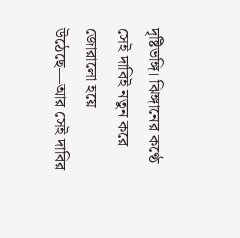দৃষ্টিভঙ্গি। ঝিঙ্গানের কণ্ঠে সেই দাবিই নতুন করে জোরালো হয়ে উঠেছে—আর সেই দাবির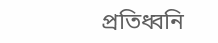প্রতিধ্বনি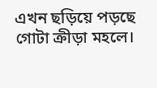এখন ছড়িয়ে পড়ছে গোটা ক্রীড়া মহলে।